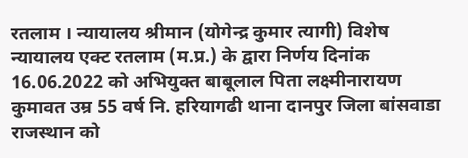रतलाम । न्यायालय श्रीमान (योगेन्द्र कुमार त्यागी) विशेष न्यायालय एक्ट रतलाम (म.प्र.) के द्वारा निर्णय दिनांक 16.06.2022 को अभियुक्त बाबूलाल पिता लक्ष्मीनारायण कुमावत उम्र 55 वर्ष नि. हरियागढी थाना दानपुर जिला बांसवाडा राजस्थान को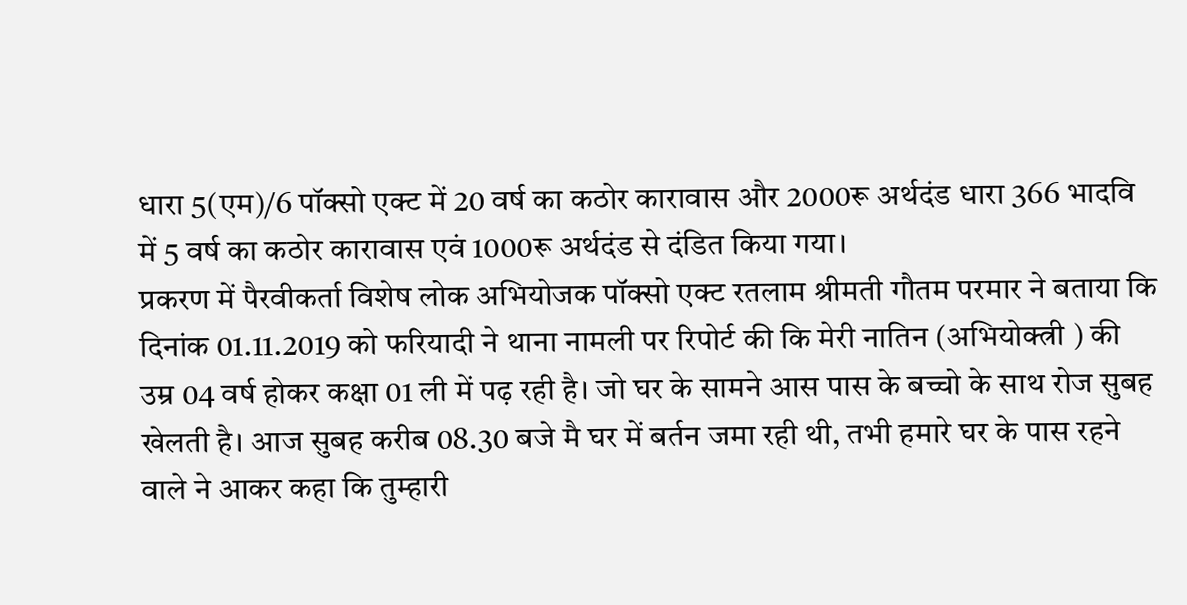धारा 5(एम)/6 पॉक्सो एक्ट में 20 वर्ष का कठोर कारावास और 2000रू अर्थदंड धारा 366 भादवि में 5 वर्ष का कठोर कारावास एवं 1000रू अर्थदंड से दंडित किया गया।
प्रकरण में पैरवीकर्ता विशेष लोक अभियोजक पॉक्सो एक्ट रतलाम श्रीमती गौतम परमार ने बताया कि दिनांक 01.11.2019 को फरियादी ने थाना नामली पर रिपोर्ट की कि मेरी नातिन (अभियोक्त्री ) की उम्र 04 वर्ष होकर कक्षा 01 ली में पढ़ रही है। जो घर के सामने आस पास के बच्चो के साथ रोज सुबह खेलती है। आज सुबह करीब 08.30 बजे मै घर में बर्तन जमा रही थी, तभी हमारे घर के पास रहने वाले ने आकर कहा कि तुम्हारी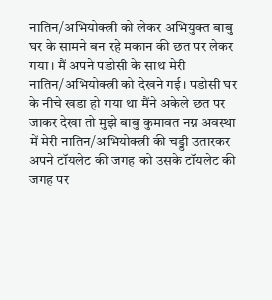नातिन/अभियोक्त्री को लेकर अभियुक्त बाबु घर के सामने बन रहे मकान की छत पर लेकर गया। मैं अपने पडोसी के साथ मेरी नातिन/अभियोक्त्री को देखने गई। पडोसी घर के नीचे खडा हो गया था मैंने अकेले छत पर जाकर देखा तो मुझे बाबु कुमावत नग्न अवस्था में मेरी नातिन/अभियोक्त्री की चड्डी उतारकर अपने टॉयलेट की जगह को उसके टॉयलेट की जगह पर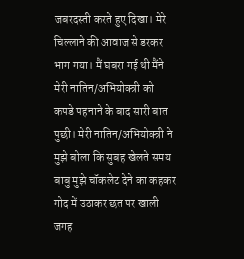जबरदस्ती करते हुए दिखा। मेरे चिल्लाने की आवाज से डरकर भाग गया। मैं घबरा गई थी मैंने मेरी नातिन/अभियोक्त्री को कपडे पहनाने के बाद सारी बात पुछी। मेरी नातिन/अभियोक्त्री ने मुझे बोला कि सुबह खेलते समय बाबु मुझे चॉकलेट देने का कहकर गोद में उठाकर छत पर खाली जगह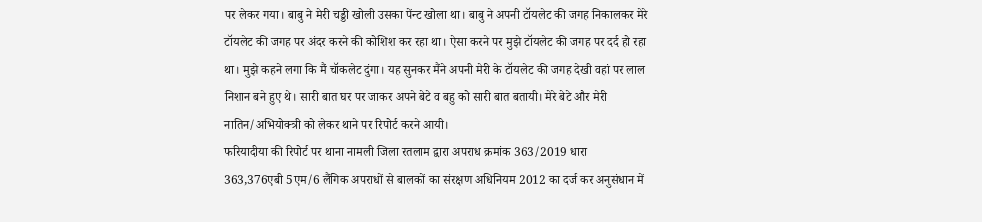पर लेकर गया। बाबु ने मेरी चड्डी खोली उसका पेंन्ट खोला था। बाबु ने अपनी टॉयलेट की जगह निकालकर मेरे टॉयलेट की जगह पर अंदर करने की कोशिश कर रहा था। ऐसा करने पर मुझे टॉयलेट की जगह पर दर्द हो रहा था। मुझे कहने लगा कि मैं चॉकलेट दुंगा। यह सुनकर मैंने अपनी मेरी के टॉयलेट की जगह देखी वहां पर लाल निशान बने हुए थे। सारी बात घर पर जाकर अपने बेटे व बहु को सारी बात बतायी। मेरे बेटे और मेरी नातिन/अभियोक्त्री को लेकर थाने पर रिपोर्ट करने आयी।
फरियादीया की रिपोर्ट पर थाना नामली जिला रतलाम द्वारा अपराध क्रमांक 363/2019 धारा 363,376एबी 5एम/6 लैंगिक अपराधों से बालकों का संरक्षण अधिनियम 2012 का दर्ज कर अनुसंधान में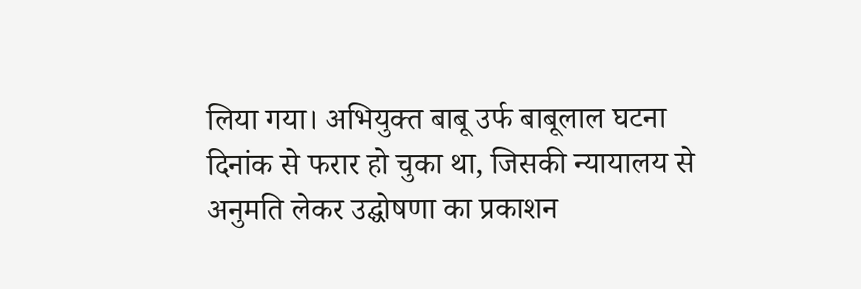लिया गया। अभियुक्त बाबू उर्फ बाबूलाल घटना दिनांक से फरार हो चुका था, जिसकी न्यायालय से अनुमति लेकर उद्घोषणा का प्रकाशन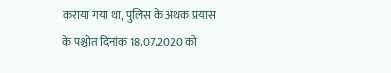कराया गया था, पुलिस के अथक प्रयास के पश्चोत दिनांक 18.07.2020 को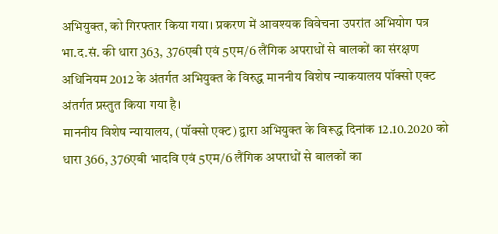अभियुक्त, को गिरफ्तार किया गया। प्रकरण में आवश्यक विवेचना उपरांत अभियोग पत्र भा.द.सं. की धारा 363, 376एबी एवं 5एम/6 लैंगिक अपराधों से बालकों का संरक्षण अधिनियम 2012 के अंतर्गत अभियुक्त के विरुद्ध माननीय विशेष न्याकयालय पॉक्सो एक्ट अंतर्गत प्रस्तुत किया गया है।
माननीय विशेष न्यायालय, (पॉक्सो एक्ट) द्वारा अभियुक्त के विरूद्ध दिनांक 12.10.2020 को धारा 366, 376एबी भादवि एवं 5एम/6 लैंगिक अपराधों से बालकों का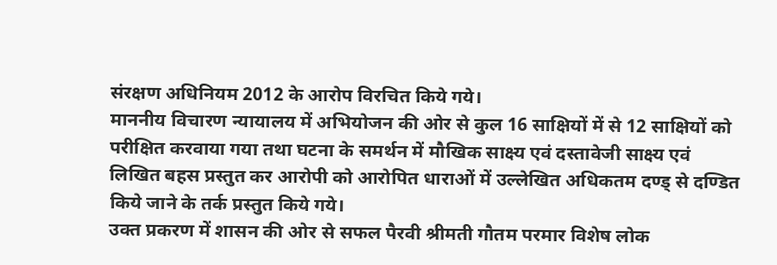संरक्षण अधिनियम 2012 के आरोप विरचित किये गये।
माननीय विचारण न्यायालय में अभियोजन की ओर से कुल 16 साक्षियों में से 12 साक्षियों को परीक्षित करवाया गया तथा घटना के समर्थन में मौखिक साक्ष्य एवं दस्तावेजी साक्ष्य एवं लिखित बहस प्रस्तुत कर आरोपी को आरोपित धाराओं में उल्लेखित अधिकतम दण्ड् से दण्डित किये जाने के तर्क प्रस्तुत किये गये।
उक्त प्रकरण में शासन की ओर से सफल पैरवी श्रीमती गौतम परमार विशेष लोक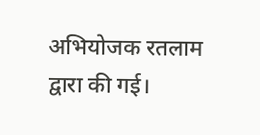अभियोजक रतलाम द्वारा की गई।